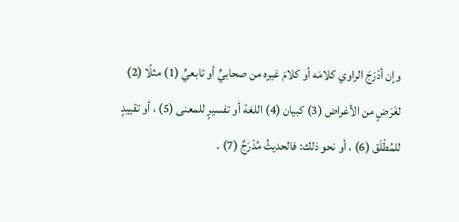وإن أدْرَجَ الراوي كلامَه أو كلامَ غيره من صحابيٍّ أو تابعيٍّ (1) مثلًا (2) لغَرَضٍ من الأغراض (3) كبيان (4) اللغة أو تفسيرٍ للمعنى (5) ، أو تقييدٍ للمُطْلَق (6) ، أو نحو ذلك: فالحديثُ مُدْرَجٌ (7) .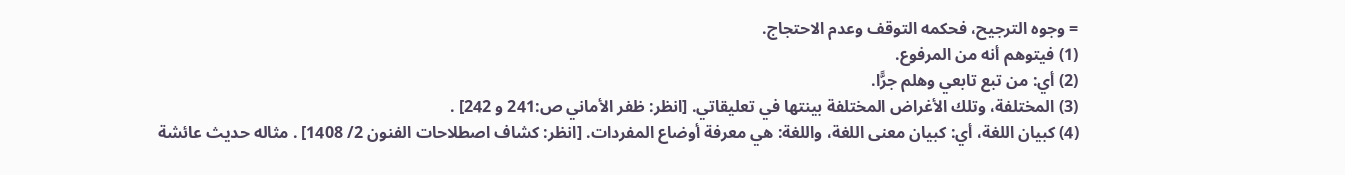= وجوه الترجيح، فحكمه التوقف وعدم الاحتجاج.
(1) فيتوهم أنه من المرفوع.
(2) أي: من تبع تابعي وهلم جرًّا.
(3) المختلفة، وتلك الأغراض المختلفة بينتها في تعليقاتي. [انظر: ظفر الأماني ص:241 و 242] .
(4) كبيان اللغة، أي: كبيان معنى اللغة، واللغة: هي معرفة أوضاع المفردات. [انظر: كشاف اصطلاحات الفنون 2/ 1408] . مثاله حديث عائشة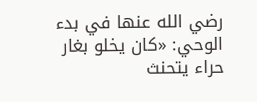رضي الله عنها في بدء الوحي: «كان يخلو بغار حراء يتحنث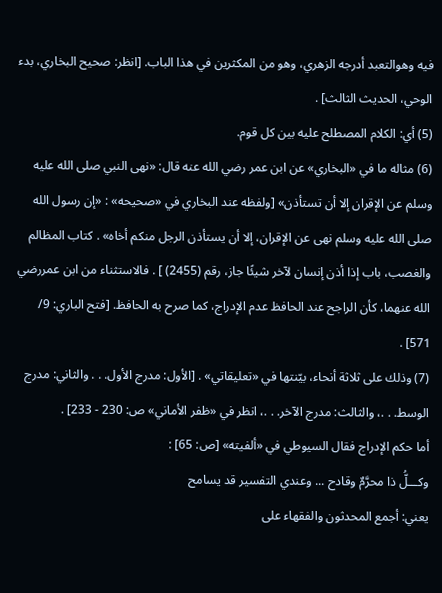فيه وهوالتعبد أدرجه الزهري، وهو من المكثرين في هذا الباب. [انظر: صحيح البخاري، بدء الوحي، الحديث الثالث] .
(5) أي: الكلام المصطلح عليه بين كل قوم.
(6) مثاله ما في «البخاري» عن ابن عمر رضي الله عنه قال: «نهى النبي صلى الله عليه وسلم عن الإقران إلا أن تستأذن» [ولفظه عند البخاري في «صحيحه» : «إن رسول الله صلى الله عليه وسلم نهى عن الإقران، إلا أن يستأذن الرجل منكم أخاه» . كتاب المظالم والغصب، باب إذا أذن إنسان لآخر شيئًا جاز، رقم (2455) ] . فالاستثناء من ابن عمررضي الله عنهما، كأن الراجح عند الحافظ عدم الإدراج، كما صرح به الحافظ. [فتح الباري: 9/ 571] .
(7) وذلك على ثلاثة أنحاء، بيّنتها في «تعليقاتي» . [الأول: مدرج الأول. . . والثاني: مدرج الوسط. . .، والثالث: مدرج الآخر. . .، انظر في «ظفر الأماني» ص: 230 - 233] .
أما حكم الإدراج فقال السيوطي في «ألفيته» [ص: 65] :
وکـــلُّ ذا محرَّمٌ وقادح ... وعندي التفسير قد يسامح
يعني: أجمع المحدثون والفقهاء على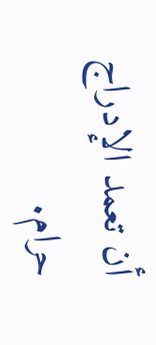أن تعمد الإدراج حرام.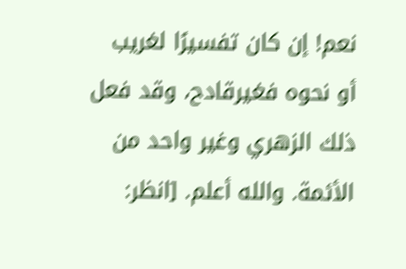نعم! إن كان تفسيرًا لغريب أو نحوه فغيرقادح، وقد فعل ذلك الزهري وغير واحد من الأئمة. والله أعلم. [انظر: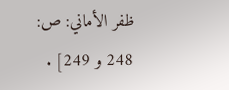ظفر الأماني: ص: 248 و 249] .